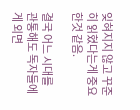잊혀지지 않고 꾸준히 읽혔다는게 중요한것 같음.

결국 어느 시대를 관통해도 독자들에게 외면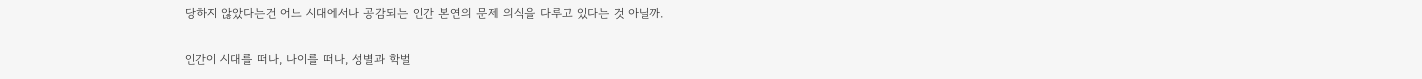당하지 않았다는건 어느 시대에서나 공감되는 인간 본연의 문제 의식을 다루고 있다는 것 아닐까.

인간이 시대를 떠나, 나이를 떠나, 성별과 학벌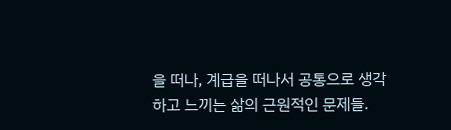을 떠나, 계급을 떠나서 공통으로 생각하고 느끼는 삶의 근원적인 문제들.